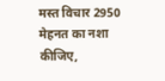मस्त विचार 2950
मेहनत का नशा कीजिए,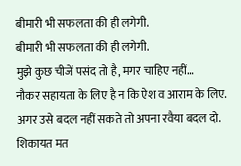बीमारी भी सफलता की ही लगेगी.
बीमारी भी सफलता की ही लगेगी.
मुझे कुछ चीजें पसंद तो है, मगर चाहिए नहीं…
नौकर सहायता के लिए है न कि ऐश व आराम के लिए.
अगर उसे बदल नहीं सकते तो अपना रवैया बदल दो. शिकायत मत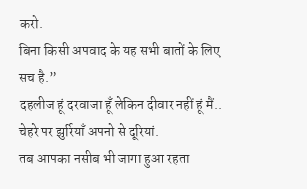करो.
बिना किसी अपवाद के यह सभी बातों के लिए सच है.”
दहलीज हूं दरवाजा हूँ लेकिन दीवार नहीं हूं मैं..
चेहरे पर झुर्रियाँ अपनो से दूरियां.
तब आपका नसीब भी जागा हुआ रहता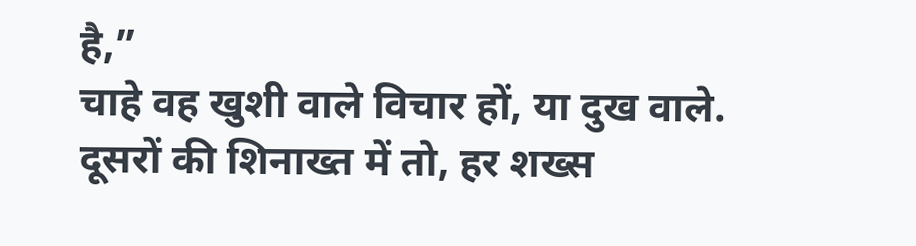है,”
चाहे वह खुशी वाले विचार हों, या दुख वाले.
दूसरों की शिनाख्त में तो, हर शख्स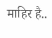माहिर है..